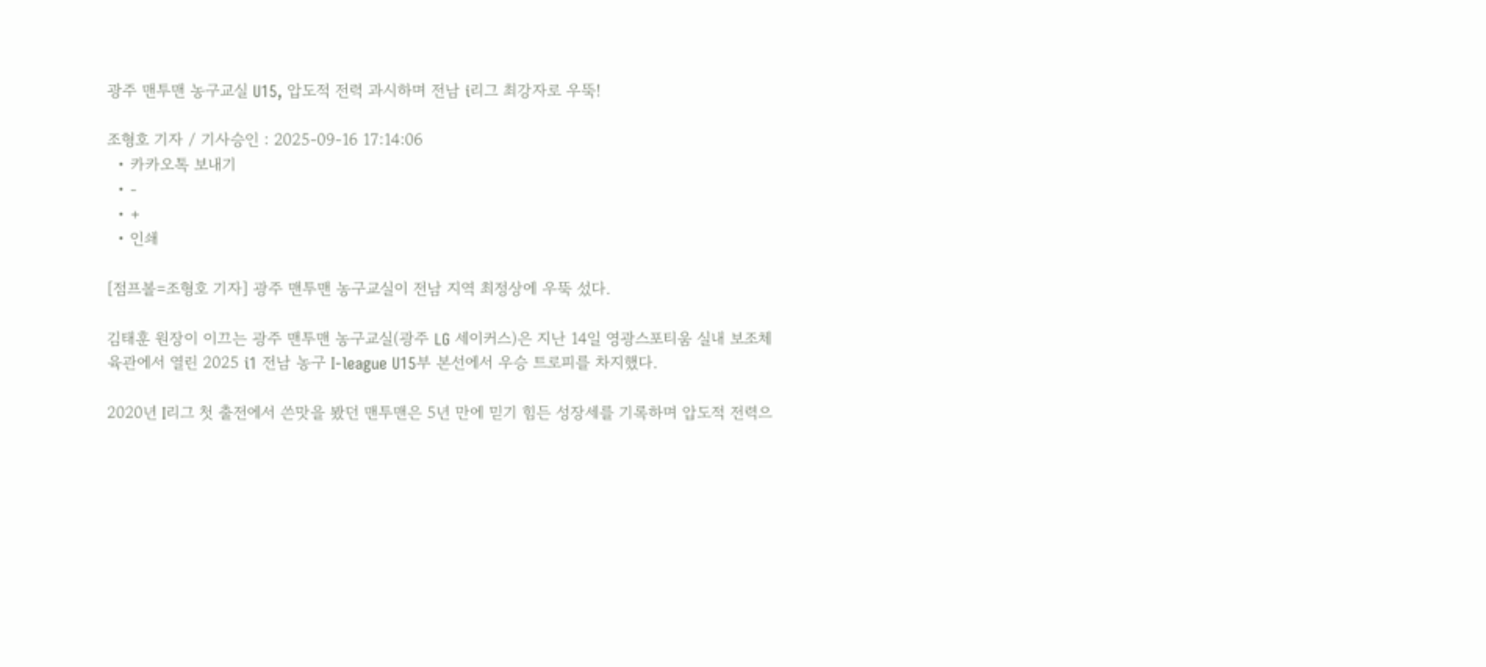광주 맨투맨 농구교실 U15, 압도적 전력 과시하며 전남 i리그 최강자로 우뚝!

조형호 기자 / 기사승인 : 2025-09-16 17:14:06
  • 카카오톡 보내기
  • -
  • +
  • 인쇄

[점프볼=조형호 기자] 광주 맨투맨 농구교실이 전남 지역 최정상에 우뚝 섰다.

김태훈 원장이 이끄는 광주 맨투맨 농구교실(광주 LG 세이커스)은 지난 14일 영광스포티움 실내 보조체육관에서 열린 2025 i1 전남 농구 I-league U15부 본선에서 우승 트로피를 차지했다.

2020년 I리그 첫 출전에서 쓴맛을 봤던 맨투맨은 5년 만에 믿기 힘든 성장세를 기록하며 압도적 전력으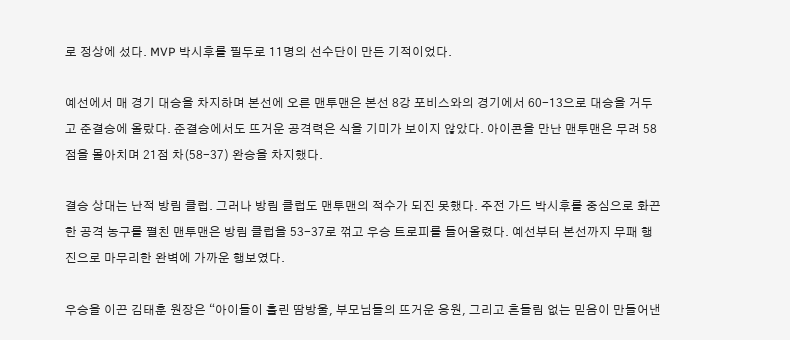로 정상에 섰다. MVP 박시후를 필두로 11명의 선수단이 만든 기적이었다.

예선에서 매 경기 대승을 차지하며 본선에 오른 맨투맨은 본선 8강 포비스와의 경기에서 60-13으로 대승을 거두고 준결승에 올랐다. 준결승에서도 뜨거운 공격력은 식을 기미가 보이지 않았다. 아이콘을 만난 맨투맨은 무려 58점을 몰아치며 21점 차(58-37) 완승을 차지했다.

결승 상대는 난적 방림 클럽. 그러나 방림 클럽도 맨투맨의 적수가 되진 못했다. 주전 가드 박시후를 중심으로 화끈한 공격 농구를 펼친 맨투맨은 방림 클럽을 53-37로 꺾고 우승 트로피를 들어올렸다. 예선부터 본선까지 무패 행진으로 마무리한 완벽에 가까운 행보였다.

우승을 이끈 김태훈 원장은 “아이들이 흘린 땀방울, 부모님들의 뜨거운 응원, 그리고 흔들림 없는 믿음이 만들어낸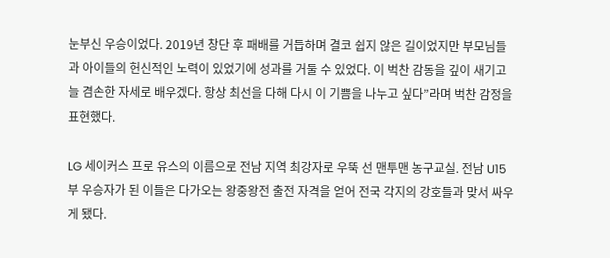눈부신 우승이었다. 2019년 창단 후 패배를 거듭하며 결코 쉽지 않은 길이었지만 부모님들과 아이들의 헌신적인 노력이 있었기에 성과를 거둘 수 있었다. 이 벅찬 감동을 깊이 새기고 늘 겸손한 자세로 배우겠다. 항상 최선을 다해 다시 이 기쁨을 나누고 싶다”라며 벅찬 감정을 표현했다.

LG 세이커스 프로 유스의 이름으로 전남 지역 최강자로 우뚝 선 맨투맨 농구교실. 전남 U15부 우승자가 된 이들은 다가오는 왕중왕전 출전 자격을 얻어 전국 각지의 강호들과 맞서 싸우게 됐다.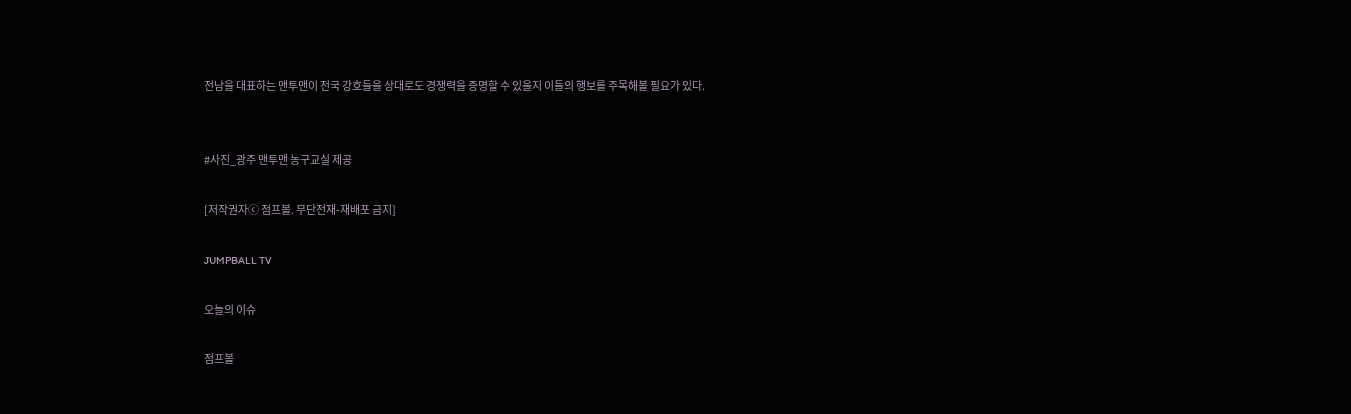전남을 대표하는 맨투맨이 전국 강호들을 상대로도 경쟁력을 증명할 수 있을지 이들의 행보를 주목해볼 필요가 있다.


#사진_광주 맨투맨 농구교실 제공

[저작권자ⓒ 점프볼. 무단전재-재배포 금지]

JUMPBALL TV

오늘의 이슈

점프볼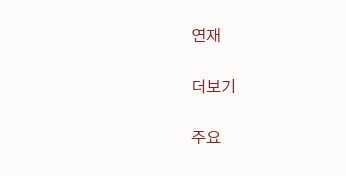연재

더보기

주요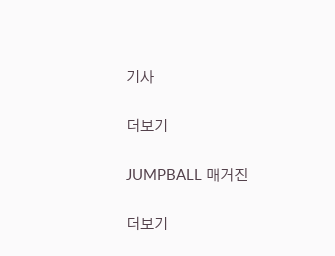기사

더보기

JUMPBALL 매거진

더보기